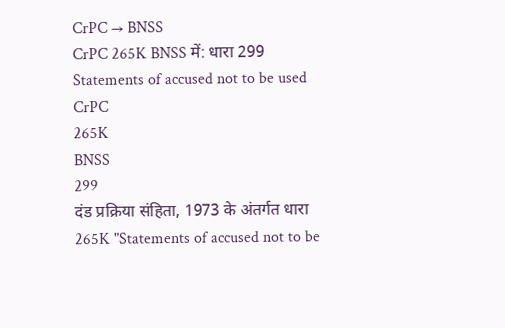CrPC → BNSS
CrPC 265K BNSS में: धारा 299
Statements of accused not to be used
CrPC
265K
BNSS
299
दंड प्रक्रिया संहिता, 1973 के अंतर्गत धारा 265K "Statements of accused not to be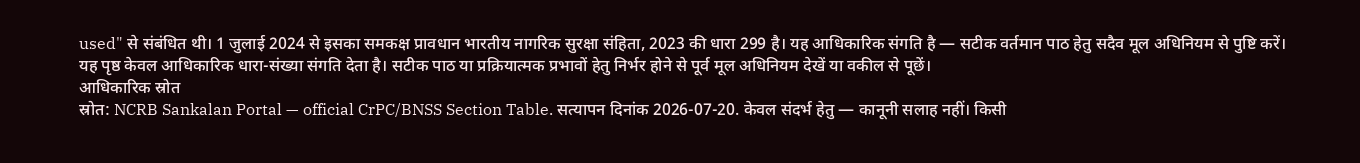used" से संबंधित थी। 1 जुलाई 2024 से इसका समकक्ष प्रावधान भारतीय नागरिक सुरक्षा संहिता, 2023 की धारा 299 है। यह आधिकारिक संगति है — सटीक वर्तमान पाठ हेतु सदैव मूल अधिनियम से पुष्टि करें।
यह पृष्ठ केवल आधिकारिक धारा-संख्या संगति देता है। सटीक पाठ या प्रक्रियात्मक प्रभावों हेतु निर्भर होने से पूर्व मूल अधिनियम देखें या वकील से पूछें।
आधिकारिक स्रोत
स्रोत: NCRB Sankalan Portal — official CrPC/BNSS Section Table. सत्यापन दिनांक 2026-07-20. केवल संदर्भ हेतु — कानूनी सलाह नहीं। किसी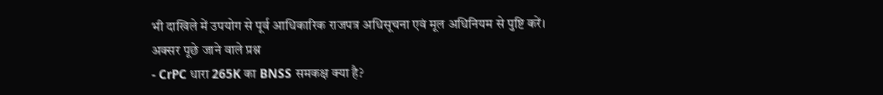भी दाखिले में उपयोग से पूर्व आधिकारिक राजपत्र अधिसूचना एवं मूल अधिनियम से पुष्टि करें।
अक्सर पूछे जाने वाले प्रश्न
- CrPC धारा 265K का BNSS समकक्ष क्या है?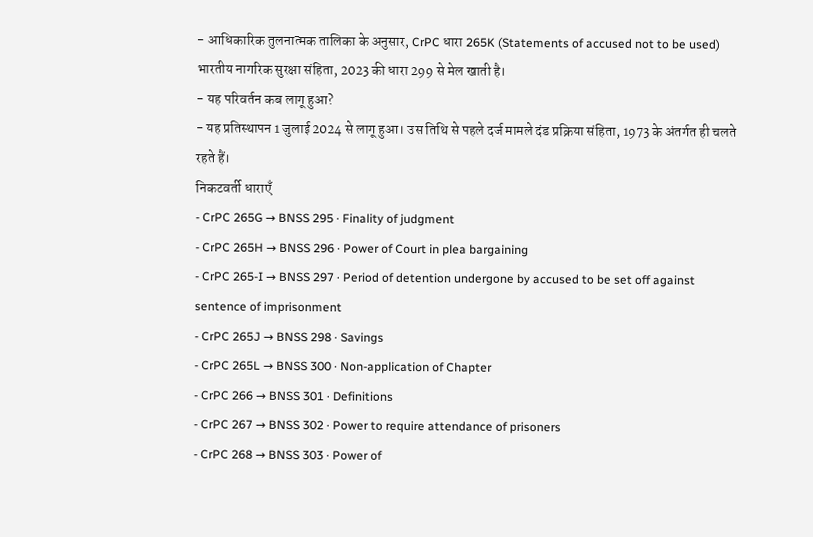- आधिकारिक तुलनात्मक तालिका के अनुसार, CrPC धारा 265K (Statements of accused not to be used) भारतीय नागरिक सुरक्षा संहिता, 2023 की धारा 299 से मेल खाती है।
- यह परिवर्तन कब लागू हुआ?
- यह प्रतिस्थापन 1 जुलाई 2024 से लागू हुआ। उस तिथि से पहले दर्ज मामले दंड प्रक्रिया संहिता, 1973 के अंतर्गत ही चलते रहते हैं।
निकटवर्ती धाराएँ
- CrPC 265G → BNSS 295 · Finality of judgment
- CrPC 265H → BNSS 296 · Power of Court in plea bargaining
- CrPC 265-I → BNSS 297 · Period of detention undergone by accused to be set off against sentence of imprisonment
- CrPC 265J → BNSS 298 · Savings
- CrPC 265L → BNSS 300 · Non-application of Chapter
- CrPC 266 → BNSS 301 · Definitions
- CrPC 267 → BNSS 302 · Power to require attendance of prisoners
- CrPC 268 → BNSS 303 · Power of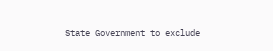State Government to exclude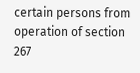certain persons from operation of section 267